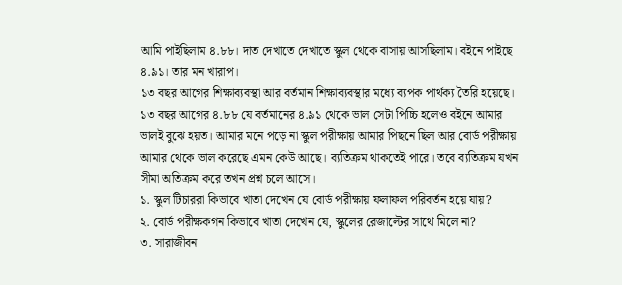আমি পাইছিলাম ৪.৮৮। দাত দেখাতে দেখাতে স্কুল থেকে বাসায় আসছিলাম। বইনে পাইছে ৪.৯১। তার মন খারাপ।
১৩ বছর আগের শিক্ষাব্যবস্থা আর বর্তমান শিক্ষাব্যবস্থার মধ্যে ব্যপক পার্থক্য তৈরি হয়েছে। ১৩ বছর আগের ৪.৮৮ যে বর্তমানের ৪.৯১ থেকে ভাল সেটা পিচ্চি হলেও বইনে আমার ভালই বুঝে হয়ত। আমার মনে পড়ে না স্কুল পরীক্ষায় আমার পিছনে ছিল আর বোর্ড পরীক্ষায় আমার থেকে ভাল করেছে এমন কেউ আছে। ব্যতিক্রম থাকতেই পারে। তবে ব্যতিক্রম যখন সীমা অতিক্রম করে তখন প্রশ্ন চলে আসে।
১. স্কুল টিচাররা কিভাবে খাতা দেখেন যে বোর্ড পরীক্ষায় ফলাফল পরিবর্তন হয়ে যায়?
২. বোর্ড পরীক্ষকগন কিভাবে খাতা দেখেন যে, স্কুলের রেজাল্টের সাথে মিলে না?
৩. সারাজীবন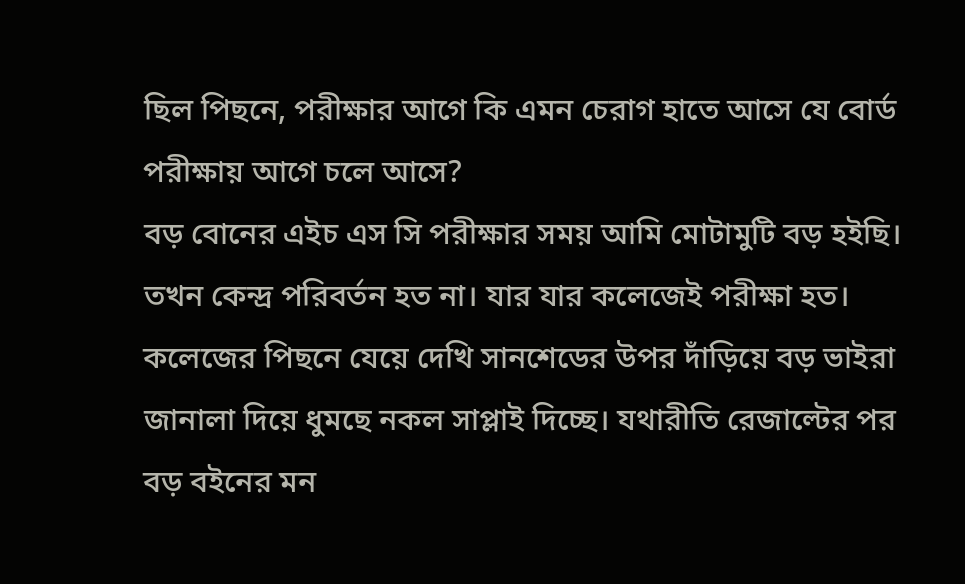ছিল পিছনে, পরীক্ষার আগে কি এমন চেরাগ হাতে আসে যে বোর্ড পরীক্ষায় আগে চলে আসে?
বড় বোনের এইচ এস সি পরীক্ষার সময় আমি মোটামুটি বড় হইছি। তখন কেন্দ্র পরিবর্তন হত না। যার যার কলেজেই পরীক্ষা হত। কলেজের পিছনে যেয়ে দেখি সানশেডের উপর দাঁড়িয়ে বড় ভাইরা জানালা দিয়ে ধুমছে নকল সাপ্লাই দিচ্ছে। যথারীতি রেজাল্টের পর বড় বইনের মন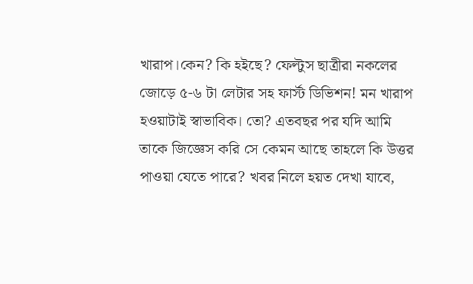খারাপ।কেন? কি হইছে? ফেল্টুস ছাত্রীরা নকলের জোড়ে ৫-৬ টা লেটার সহ ফার্স্ট ডিভিশন! মন খারাপ হওয়াটাই স্বাভাবিক। তো? এতবছর পর যদি আমি তাকে জিজ্ঞেস করি সে কেমন আছে তাহলে কি উত্তর পাওয়া যেতে পারে? খবর নিলে হয়ত দেখা যাবে,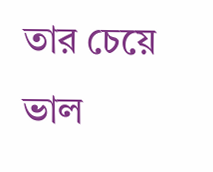তার চেয়ে ভাল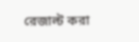রেজাল্ট করা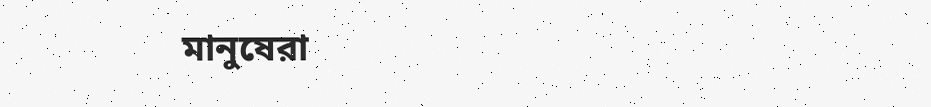মানুষেরা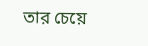তার চেয়ে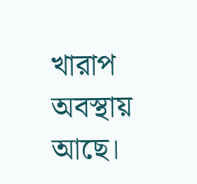খারাপ অবস্থায় আছে।